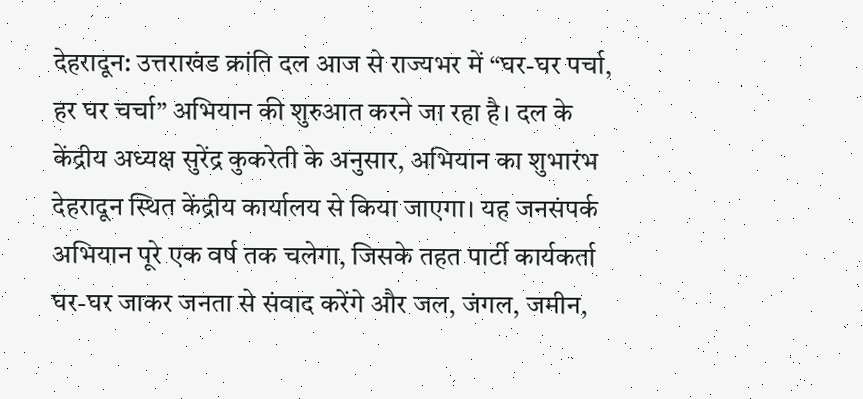देहरादून: उत्तराखंड क्रांति दल आज से राज्यभर में “घर-घर पर्चा, हर घर चर्चा” अभियान की शुरुआत करने जा रहा है। दल के केंद्रीय अध्यक्ष सुरेंद्र कुकरेती के अनुसार, अभियान का शुभारंभ देहरादून स्थित केंद्रीय कार्यालय से किया जाएगा। यह जनसंपर्क अभियान पूरे एक वर्ष तक चलेगा, जिसके तहत पार्टी कार्यकर्ता घर-घर जाकर जनता से संवाद करेंगे और जल, जंगल, जमीन,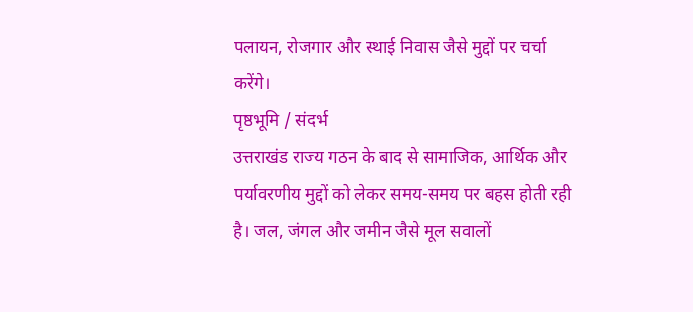पलायन, रोजगार और स्थाई निवास जैसे मुद्दों पर चर्चा करेंगे।
पृष्ठभूमि / संदर्भ
उत्तराखंड राज्य गठन के बाद से सामाजिक, आर्थिक और पर्यावरणीय मुद्दों को लेकर समय-समय पर बहस होती रही है। जल, जंगल और जमीन जैसे मूल सवालों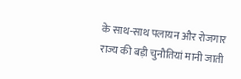के साथ-साथ पलायन और रोजगार राज्य की बड़ी चुनौतियां मानी जाती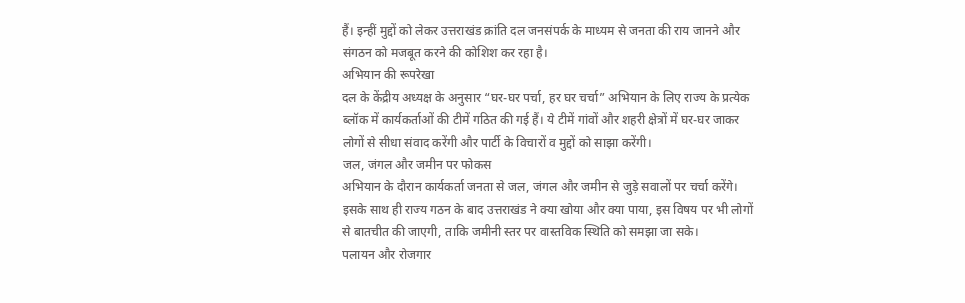हैं। इन्हीं मुद्दों को लेकर उत्तराखंड क्रांति दल जनसंपर्क के माध्यम से जनता की राय जानने और संगठन को मजबूत करने की कोशिश कर रहा है।
अभियान की रूपरेखा
दल के केंद्रीय अध्यक्ष के अनुसार “घर-घर पर्चा, हर घर चर्चा” अभियान के लिए राज्य के प्रत्येक ब्लॉक में कार्यकर्ताओं की टीमें गठित की गई हैं। ये टीमें गांवों और शहरी क्षेत्रों में घर-घर जाकर लोगों से सीधा संवाद करेंगी और पार्टी के विचारों व मुद्दों को साझा करेंगी।
जल, जंगल और जमीन पर फोकस
अभियान के दौरान कार्यकर्ता जनता से जल, जंगल और जमीन से जुड़े सवालों पर चर्चा करेंगे। इसके साथ ही राज्य गठन के बाद उत्तराखंड ने क्या खोया और क्या पाया, इस विषय पर भी लोगों से बातचीत की जाएगी, ताकि जमीनी स्तर पर वास्तविक स्थिति को समझा जा सके।
पलायन और रोजगार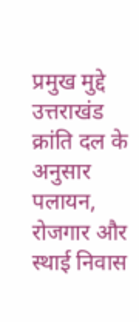प्रमुख मुद्दे
उत्तराखंड क्रांति दल के अनुसार पलायन, रोजगार और स्थाई निवास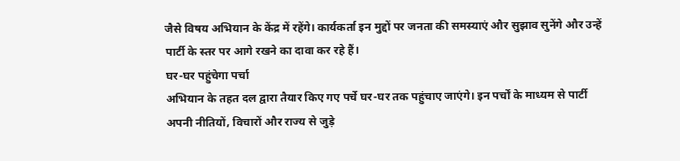जैसे विषय अभियान के केंद्र में रहेंगे। कार्यकर्ता इन मुद्दों पर जनता की समस्याएं और सुझाव सुनेंगे और उन्हें पार्टी के स्तर पर आगे रखने का दावा कर रहे हैं।
घर-घर पहुंचेगा पर्चा
अभियान के तहत दल द्वारा तैयार किए गए पर्चे घर-घर तक पहुंचाए जाएंगे। इन पर्चों के माध्यम से पार्टी अपनी नीतियों, विचारों और राज्य से जुड़े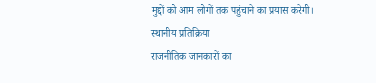मुद्दों को आम लोगों तक पहुंचाने का प्रयास करेगी।
स्थानीय प्रतिक्रिया
राजनीतिक जानकारों का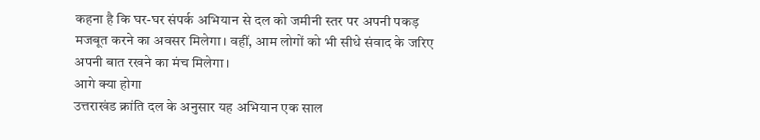कहना है कि घर-घर संपर्क अभियान से दल को जमीनी स्तर पर अपनी पकड़ मजबूत करने का अवसर मिलेगा। वहीं, आम लोगों को भी सीधे संवाद के जरिए अपनी बात रखने का मंच मिलेगा।
आगे क्या होगा
उत्तराखंड क्रांति दल के अनुसार यह अभियान एक साल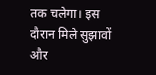तक चलेगा। इस दौरान मिले सुझावों और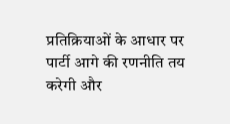प्रतिक्रियाओं के आधार पर पार्टी आगे की रणनीति तय करेगी और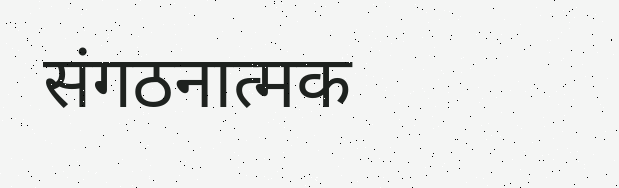संगठनात्मक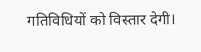गतिविधियों को विस्तार देगी।